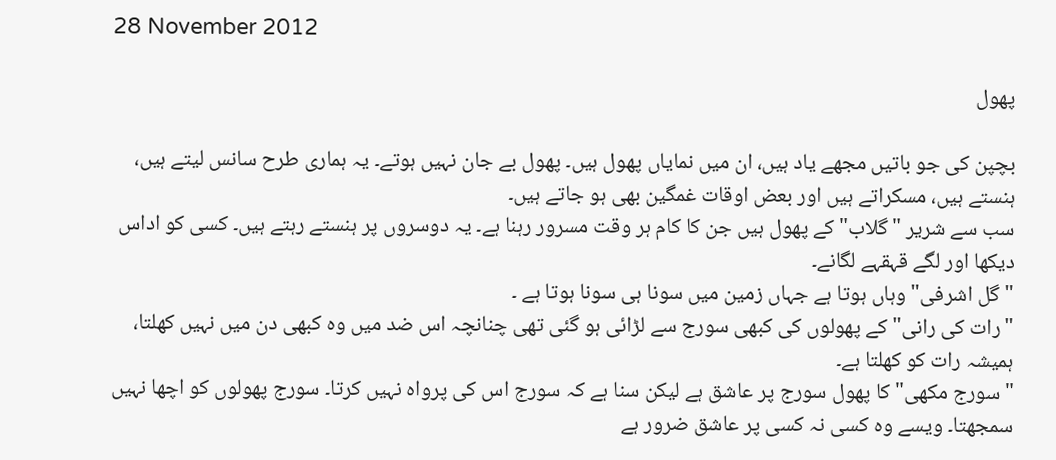28 November 2012

پھول

بچپن کی جو باتیں مجھے یاد ہیں، ان میں نمایاں پھول ہیں۔ پھول بے جان نہیں ہوتے۔ یہ ہماری طرح سانس لیتے ہیں، ہنستے ہیں، مسکراتے ہیں اور بعض اوقات غمگین بھی ہو جاتے ہیں۔
سب سے شریر "گلاب" کے پھول ہیں جن کا کام ہر وقت مسرور رہنا ہے۔ یہ دوسروں پر ہنستے رہتے ہیں۔ کسی کو اداس دیکھا اور لگے قہقہے لگانے۔
"گل اشرفی" وہاں ہوتا ہے جہاں زمین میں سونا ہی سونا ہوتا ہے ۔
"رات کی رانی" کے پھولوں کی کبھی سورج سے لڑائی ہو گئی تھی چنانچہ اس ضد میں وہ کبھی دن میں نہیں کھلتا، ہمیشہ رات کو کھلتا ہے۔
"سورج مکھی" کا پھول سورج پر عاشق ہے لیکن سنا ہے کہ سورج اس کی پرواہ نہیں کرتا۔ سورج پھولوں کو اچھا نہیں سمجھتا۔ ویسے وہ کسی نہ کسی پر عاشق ضرور ہے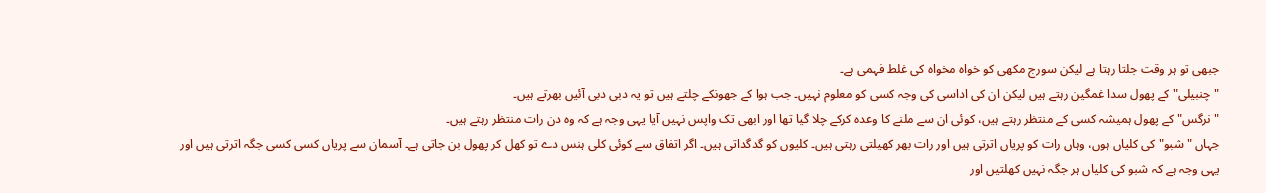جبھی تو ہر وقت جلتا رہتا ہے لیکن سورج مکھی کو خواہ مخواہ کی غلط فہمی ہے۔
"چنبیلی" کے پھول سدا غمگین رہتے ہیں لیکن ان کی اداسی کی وجہ کسی کو معلوم نہیں۔ جب ہوا کے جھونکے چلتے ہیں تو یہ دبی دبی آئیں بھرتے ہیں۔
"نرگس" کے پھول ہمیشہ کسی کے منتظر رہتے ہیں، کوئی ان سے ملنے کا وعدہ کرکے چلا گیا تھا اور ابھی تک واپس نہیں آیا یہی وجہ ہے کہ وہ دن رات منتظر رہتے ہیں۔
جہاں "شبو" کی کلیاں ہوں، وہاں رات کو پریاں اترتی ہیں اور رات بھر کھیلتی رہتی ہیں۔ کلیوں کو گدگداتی ہیں۔ اگر اتفاق سے کوئی کلی ہنس دے تو کھل کر پھول بن جاتی ہے۔ آسمان سے پریاں کسی کسی جگہ اترتی ہیں اور یہی وجہ ہے کہ شبو کی کلیاں ہر جگہ نہیں کھلتیں اور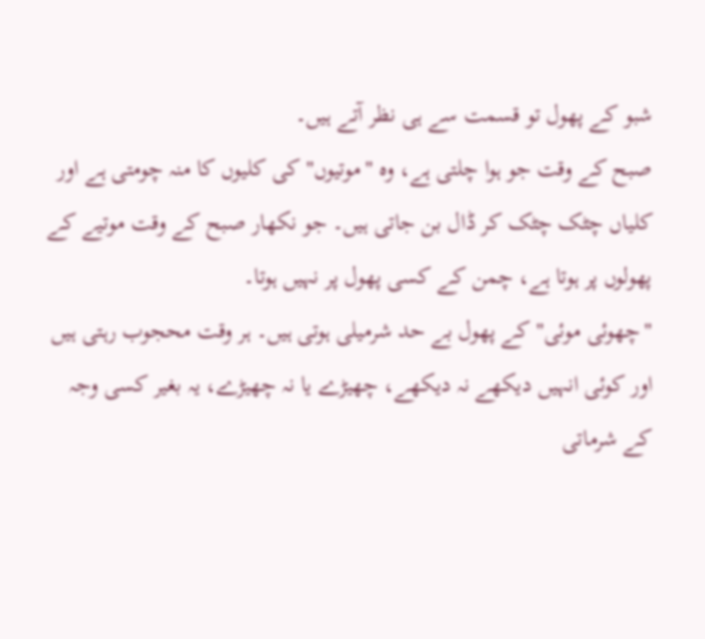شبو کے پھول تو قسمت سے ہی نظر آتے ہیں۔
صبح کے وقت جو ہوا چلتی ہے، وہ "موتیوں" کی کلیوں کا منہ چومتی ہے اور کلیاں چٹک چٹک کر ڈال بن جاتی ہیں۔ جو نکھار صبح کے وقت موتیے کے پھولوں پر ہوتا ہے، چمن کے کسی پھول پر نہیں ہوتا۔
"چھوئی موئی" کے پھول بے حد شرمیلی ہوتی ہیں۔ ہر وقت محجوب رہتی ہیں اور کوئی انہیں دیکھے نہ دیکھے، چھیڑے یا نہ چھیڑے، یہ بغیر کسی وجہ کے شرماتی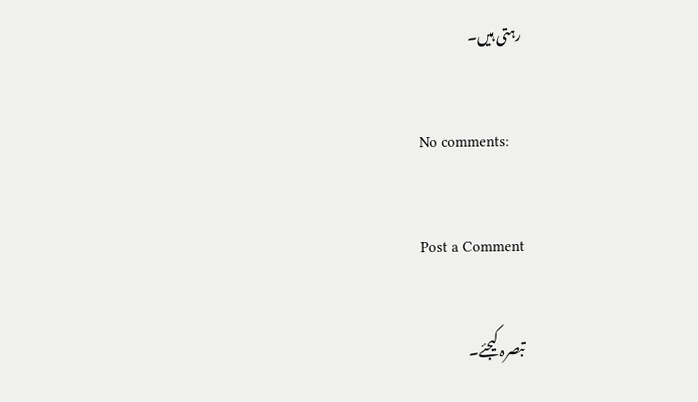رہتی ہیں۔

No comments:

Post a Comment

تبصرہ کیجئے۔